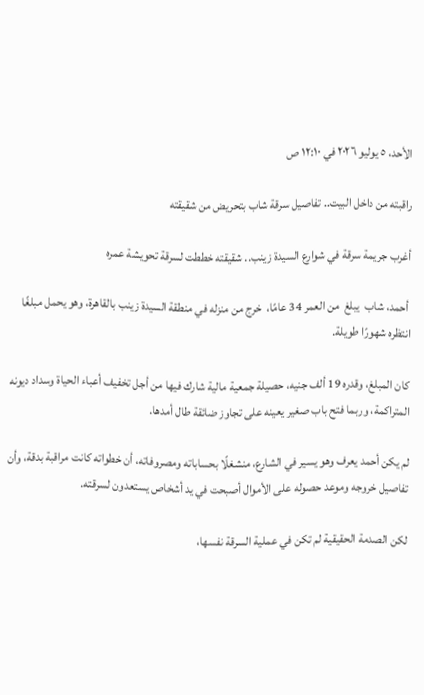الأحد، ٥ يوليو ٢٠٢٦ في ١٢:١٠ ص

راقبته من داخل البيت.. تفاصيل سرقة شاب بتحريض من شقيقته

أغرب جريمة سرقة في شوارع السيدة زينب.. شقيقته خططت لسرقة تحويشة عمره

 أحمد، شاب  يبلغ  من العمر 34 عامًا،  خرج من منزله في منطقة السيدة زينب بالقاهرة، وهو يحمل مبلغًا انتظره شهورًا طويلة.

كان المبلغ، وقدره 19 ألف جنيه، حصيلة جمعية مالية شارك فيها من أجل تخفيف أعباء الحياة وسداد ديونه المتراكمة، وربما فتح باب صغير يعينه على تجاوز ضائقة طال أمدها.

لم يكن أحمد يعرف وهو يسير في الشارع، منشغلًا بحساباته ومصروفاته، أن خطواته كانت مراقبة بدقة، وأن تفاصيل خروجه وموعد حصوله على الأموال أصبحت في يد أشخاص يستعدون لسرقته.

لكن الصدمة الحقيقية لم تكن في عملية السرقة نفسها،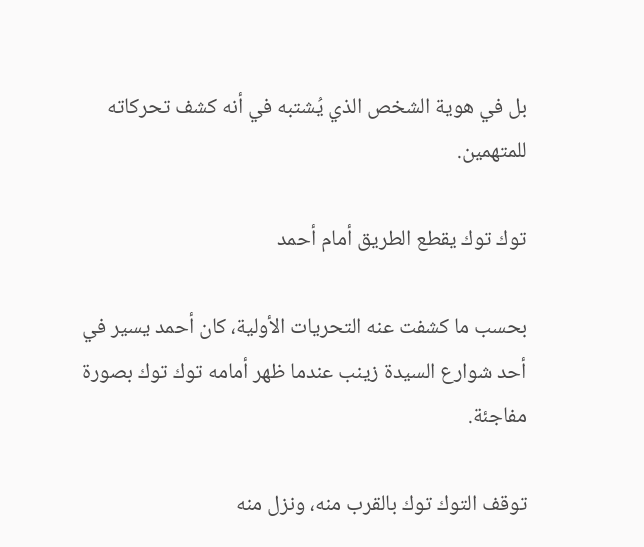بل في هوية الشخص الذي يُشتبه في أنه كشف تحركاته للمتهمين.

توك توك يقطع الطريق أمام أحمد

بحسب ما كشفت عنه التحريات الأولية، كان أحمد يسير في أحد شوارع السيدة زينب عندما ظهر أمامه توك توك بصورة مفاجئة.

توقف التوك توك بالقرب منه، ونزل منه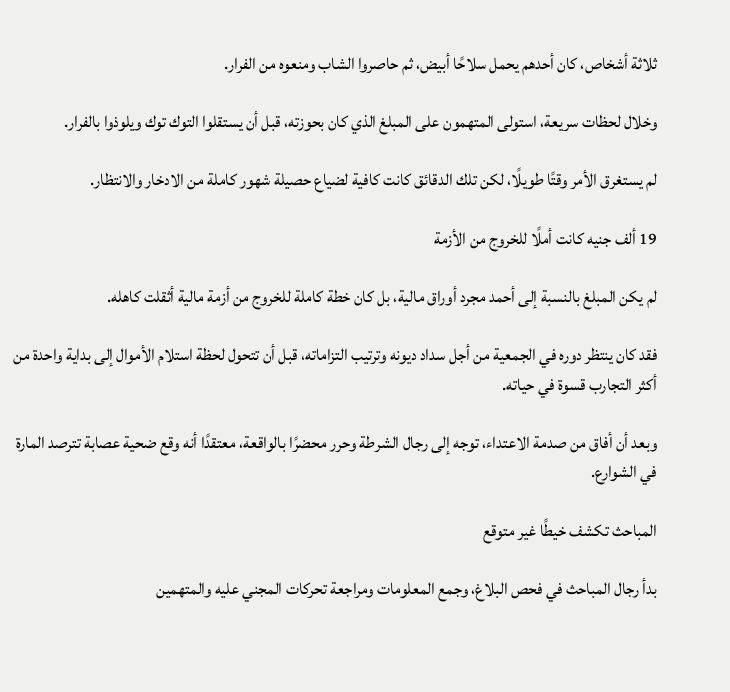ثلاثة أشخاص، كان أحدهم يحمل سلاحًا أبيض، ثم حاصروا الشاب ومنعوه من الفرار.

وخلال لحظات سريعة، استولى المتهمون على المبلغ الذي كان بحوزته، قبل أن يستقلوا التوك توك ويلوذوا بالفرار.

لم يستغرق الأمر وقتًا طويلًا، لكن تلك الدقائق كانت كافية لضياع حصيلة شهور كاملة من الادخار والانتظار.

19 ألف جنيه كانت أملًا للخروج من الأزمة

لم يكن المبلغ بالنسبة إلى أحمد مجرد أوراق مالية، بل كان خطة كاملة للخروج من أزمة مالية أثقلت كاهله.

فقد كان ينتظر دوره في الجمعية من أجل سداد ديونه وترتيب التزاماته، قبل أن تتحول لحظة استلام الأموال إلى بداية واحدة من أكثر التجارب قسوة في حياته.

وبعد أن أفاق من صدمة الاعتداء، توجه إلى رجال الشرطة وحرر محضرًا بالواقعة، معتقدًا أنه وقع ضحية عصابة تترصد المارة في الشوارع.

المباحث تكشف خيطًا غير متوقع

بدأ رجال المباحث في فحص البلاغ، وجمع المعلومات ومراجعة تحركات المجني عليه والمتهمين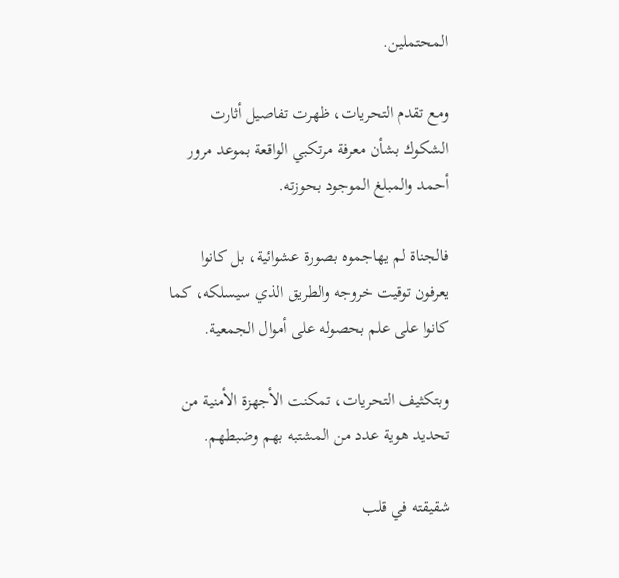المحتملين.

ومع تقدم التحريات، ظهرت تفاصيل أثارت الشكوك بشأن معرفة مرتكبي الواقعة بموعد مرور أحمد والمبلغ الموجود بحوزته.

فالجناة لم يهاجموه بصورة عشوائية، بل كانوا يعرفون توقيت خروجه والطريق الذي سيسلكه، كما كانوا على علم بحصوله على أموال الجمعية.

وبتكثيف التحريات، تمكنت الأجهزة الأمنية من تحديد هوية عدد من المشتبه بهم وضبطهم.

شقيقته في قلب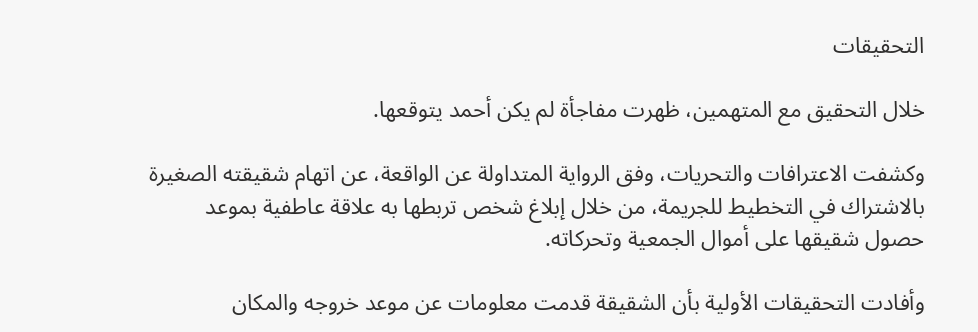التحقيقات

خلال التحقيق مع المتهمين، ظهرت مفاجأة لم يكن أحمد يتوقعها.

وكشفت الاعترافات والتحريات، وفق الرواية المتداولة عن الواقعة، عن اتهام شقيقته الصغيرة بالاشتراك في التخطيط للجريمة، من خلال إبلاغ شخص تربطها به علاقة عاطفية بموعد حصول شقيقها على أموال الجمعية وتحركاته.

وأفادت التحقيقات الأولية بأن الشقيقة قدمت معلومات عن موعد خروجه والمكان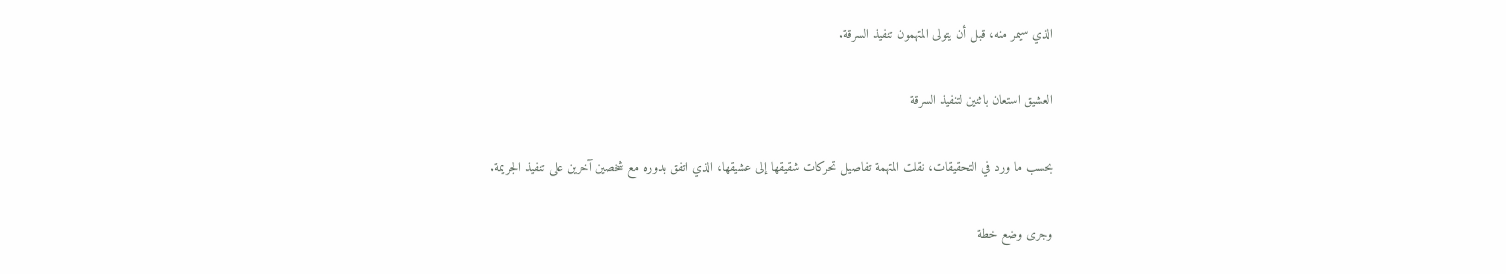الذي سيمر منه، قبل أن يتولى المتهمون تنفيذ السرقة.

العشيق استعان باثنين لتنفيذ السرقة

بحسب ما ورد في التحقيقات، نقلت المتهمة تفاصيل تحركات شقيقها إلى عشيقها، الذي اتفق بدوره مع شخصين آخرين على تنفيذ الجريمة.

وجرى وضع خطة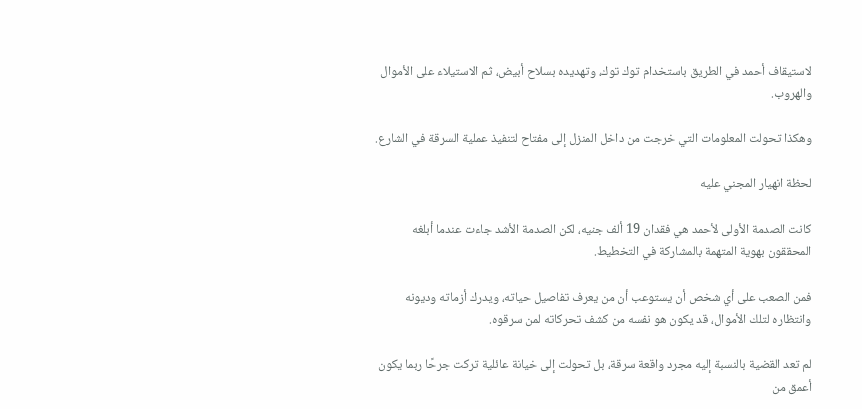لاستيقاف أحمد في الطريق باستخدام توك توك، وتهديده بسلاح أبيض، ثم الاستيلاء على الأموال والهروب.

وهكذا تحولت المعلومات التي خرجت من داخل المنزل إلى مفتاح لتنفيذ عملية السرقة في الشارع.

لحظة انهيار المجني عليه

كانت الصدمة الأولى لأحمد هي فقدان 19 ألف جنيه، لكن الصدمة الأشد جاءت عندما أبلغه المحققون بهوية المتهمة بالمشاركة في التخطيط.

فمن الصعب على أي شخص أن يستوعب أن من يعرف تفاصيل حياته، ويدرك أزماته وديونه وانتظاره لتلك الأموال، قد يكون هو نفسه من كشف تحركاته لمن سرقوه.

لم تعد القضية بالنسبة إليه مجرد واقعة سرقة، بل تحولت إلى خيانة عائلية تركت جرحًا ربما يكون أعمق من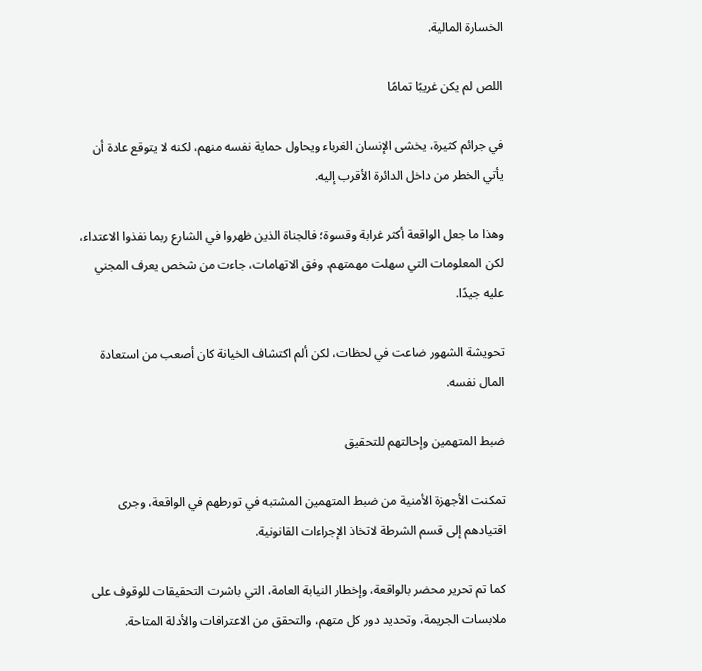الخسارة المالية.

اللص لم يكن غريبًا تمامًا

في جرائم كثيرة، يخشى الإنسان الغرباء ويحاول حماية نفسه منهم، لكنه لا يتوقع عادة أن يأتي الخطر من داخل الدائرة الأقرب إليه.

وهذا ما جعل الواقعة أكثر غرابة وقسوة؛ فالجناة الذين ظهروا في الشارع ربما نفذوا الاعتداء، لكن المعلومات التي سهلت مهمتهم، وفق الاتهامات، جاءت من شخص يعرف المجني عليه جيدًا.

تحويشة الشهور ضاعت في لحظات، لكن ألم اكتشاف الخيانة كان أصعب من استعادة المال نفسه.

ضبط المتهمين وإحالتهم للتحقيق

تمكنت الأجهزة الأمنية من ضبط المتهمين المشتبه في تورطهم في الواقعة، وجرى اقتيادهم إلى قسم الشرطة لاتخاذ الإجراءات القانونية.

كما تم تحرير محضر بالواقعة، وإخطار النيابة العامة، التي باشرت التحقيقات للوقوف على ملابسات الجريمة، وتحديد دور كل متهم، والتحقق من الاعترافات والأدلة المتاحة.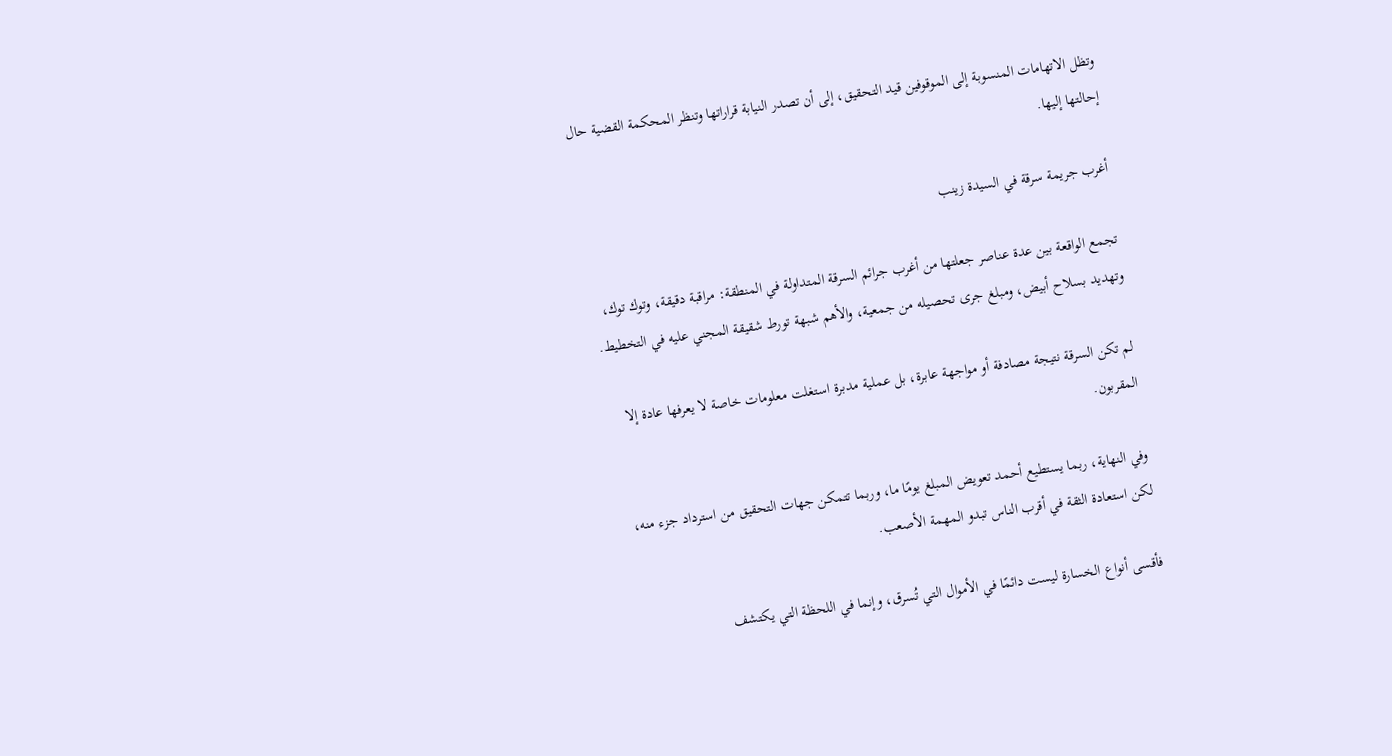وتظل الاتهامات المنسوبة إلى الموقوفين قيد التحقيق، إلى أن تصدر النيابة قراراتها وتنظر المحكمة القضية حال إحالتها إليها.

أغرب جريمة سرقة في السيدة زينب

تجمع الواقعة بين عدة عناصر جعلتها من أغرب جرائم السرقة المتداولة في المنطقة: مراقبة دقيقة، وتوك توك، وتهديد بسلاح أبيض، ومبلغ جرى تحصيله من جمعية، والأهم شبهة تورط شقيقة المجني عليه في التخطيط.

لم تكن السرقة نتيجة مصادفة أو مواجهة عابرة، بل عملية مدبرة استغلت معلومات خاصة لا يعرفها عادة إلا المقربون.

وفي النهاية، ربما يستطيع أحمد تعويض المبلغ يومًا ما، وربما تتمكن جهات التحقيق من استرداد جزء منه، لكن استعادة الثقة في أقرب الناس تبدو المهمة الأصعب.

فأقسى أنواع الخسارة ليست دائمًا في الأموال التي تُسرق، وإنما في اللحظة التي يكتشف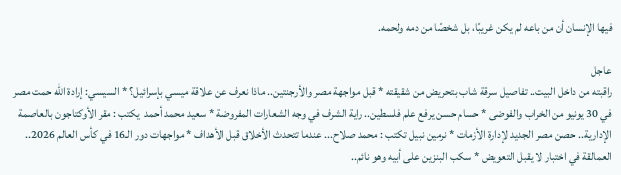فيها الإنسان أن من باعه لم يكن غريبًا، بل شخصًا من دمه ولحمه.

عاجل
راقبته من داخل البيت.. تفاصيل سرقة شاب بتحريض من شقيقته * قبل مواجهة مصر والأرجنتين.. ماذا نعرف عن علاقة ميسي بإسرائيل؟ * السيسي: إرادة الله حمت مصر في 30 يونيو من الخراب والفوضى * حسام حسن يرفع علم فلسطين.. راية الشرف في وجه الشعارات المفروضة * سعيد محمد أحمد  يكتب : مقر الأوكتاجون بالعاصمة الإدارية.. حصن مصر الجديد لإدارة الأزمات * نرمين نبيل تكتب : محمد صلاح... عندما تتحدث الأخلاق قبل الأهداف * مواجهات دور الـ16 في كأس العالم 2026.. العمالقة في اختبار لا يقبل التعويض * سكب البنزين على أبيه وهو نائم..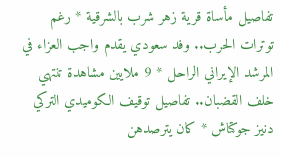تفاصيل مأساة قرية زهر شرب بالشرقية * رغم توترات الحرب.. وفد سعودي يقدم واجب العزاء في المرشد الإيراني الراحل * 9 ملايين مشاهدة تنتهي خلف القضبان.. تفاصيل توقيف الكوميدي التركي دنيز جوكتاش * كان يترصدهن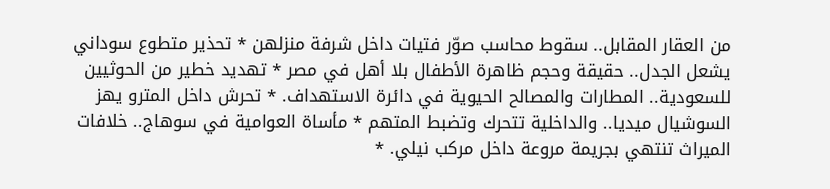من العقار المقابل.. سقوط محاسب صوّر فتيات داخل شرفة منزلهن * تحذير متطوع سوداني يشعل الجدل.. حقيقة وحجم ظاهرة الأطفال بلا أهل في مصر * تهديد خطير من الحوثيين للسعودية.. المطارات والمصالح الحيوية في دائرة الاستهداف. * تحرش داخل المترو يهز السوشيال ميديا.. والداخلية تتحرك وتضبط المتهم * مأساة العوامية في سوهاج.. خلافات الميراث تنتهي بجريمة مروعة داخل مركب نيلي. *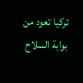تركيا تعود من بوابة السلاح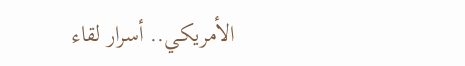الأمريكي.. أسرار لقاء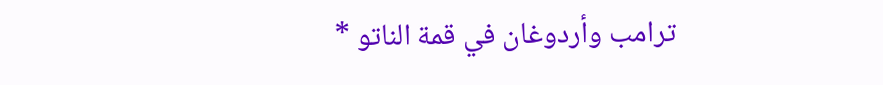ترامب وأردوغان في قمة الناتو *